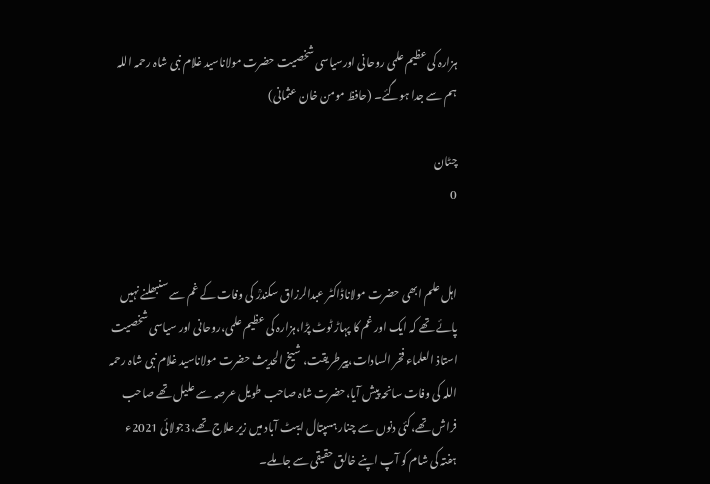ہزارہ کی عظیم علمی روحانی اورسیاسی شخصیت حضرت مولاناسید غلام نبی شاہ رحمہ اللہ ہم سے جدا ہوگئے۔ (حافظ مومن خان عثمانی)

چٹان
0


اہل علم ابھی حضرت مولاناڈاکٹر عبدالرزاق سکندرؒ کی وفات کے غم سے سنبھلنے نہیں پائے تھے کہ ایک اور غم کا پہاڑ ٹوٹ پڑا،ہزارہ کی عظیم علمی،روحانی اور سیاسی شخصیت استاذ العلماء فخر السادات،پیرطریقت، شیخ الحدیث حضرت مولاناسید غلام نبی شاہ رحمہ اللہ کی وفات سانحہ پیش آیا،حضرت شاہ صاحب طویل عرصہ سے علیل تھے صاحب فراش تھے،کئی دنوں سے چنار ہسپتال ایبٹ آباد میں زیر علاج تھے،3جولائی 2021ء ہفتہ کی شام کو آپ اپنے خالق حقیقی سے جاملے۔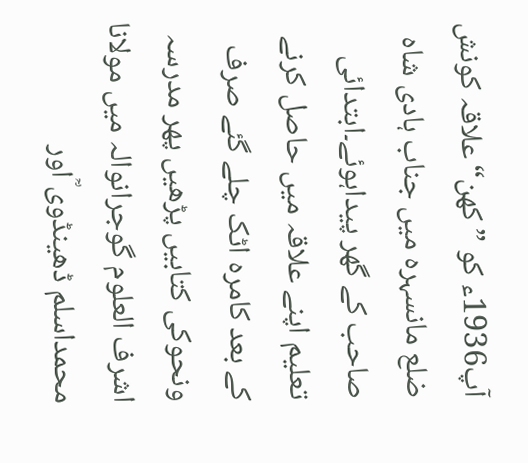آپ1936ء کو ”کھن“علاقہ کونش ضلع مانسہرہ میں جناب ہادی شاہ صاحب کے گھر پیداہوئے۔ابتدائی تعلیم اپنے علاقہ میں حاصل کرنے کے بعد کامرہ اٹک چلے گئے صرف ونحوکی کتابیں پڑھیں پھر مدرسہ اشرف العلوم گوجرانوالہ میں مولانا محمداسلم ڈھینڈوی ؒاور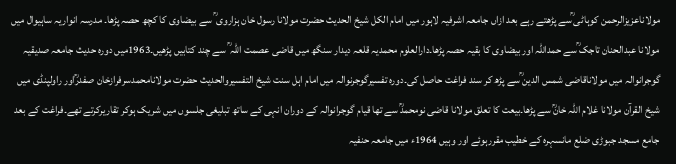مولاناعزیزالرحمن کوہاٹی ؒسے پڑھتے رہے بعد ازاں جامعہ اشرفیہ لاہور میں امام الکل شیخ الحدیث حضرت مولانا رسول خان ہزاروی ؒ سے بیضاوی کا کچھ حصہ پڑھا۔ مدرسہ انواریہ ساہیوال میں مولانا عبدالحنان تاجک ؒسے حمداللہ اور بیضاوی کا بقیہ حصہ پڑھا۔دارالعلوم محمدیہ قلعہ دیدار سنگھ میں قاضی عصمت اللہ ؒ سے چند کتابیں پڑھیں۔1963میں دورہ حدیث جامعہ صدیقیہ گوجرانوالہ میں مولاناقاضی شمس الدین ؒسے پڑھ کر سند فراغت حاصل کی۔دورہ تفسیرگوجرنوالہ میں امام اہل سنت شیخ التفسیروالحدیث حضرت مولانامحمدسرفرازخان صفدرؒاور راولپنڈی میں شیخ القرآن مولانا غلام اللہ خانؒ سے پڑھا۔بیعت کا تعلق مولانا قاضی نومحمدؒ سے تھا قیام گوجرانوالہ کے دوران انہی کے ساتھ تبلیغی جلسوں میں شریک ہوکر تقاریرکرتے تھے۔فراغت کے بعد جامع مسجد جبوڑی ضلع مانسہرہ کے خطیب مقررہوئے اور وہیں 1964ء میں جامعہ حنفیہ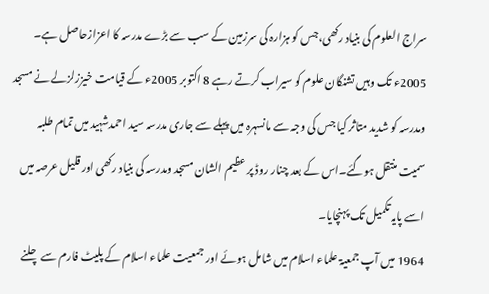سراج العلوم کی بنیاد رکھی،جس کو ہزارہ کی سرزمین کے سب سے بڑے مدرسہ کا اعزازحاصل ہے۔ 2005ء تک وہیں تشنگان علوم کو سیراب کرتے رہے 8 اکتوبر 2005ء کے قیامت خیززلزلے نے مسجد ومدرسہ کو شدید متاثر کیا جس کی وجہ سے مانسہرہ میں پہلے سے جاری مدرسہ سید احمدشہید میں تمام طلبہ سمیت منتقل ہوگئے۔اس کے بعد چنار روڈ پر عظیم الشان مسجد ومدرسہ کی بنیاد رکھی اور قلیل عرصہ میں اسے پایہ تکمیل تک پہنچایا۔
1964 میں آپ جمعیۃ علماء اسلام میں شامل ہوئے اور جمعیت علماء اسلام کے پلیٹ فارم سے چلنے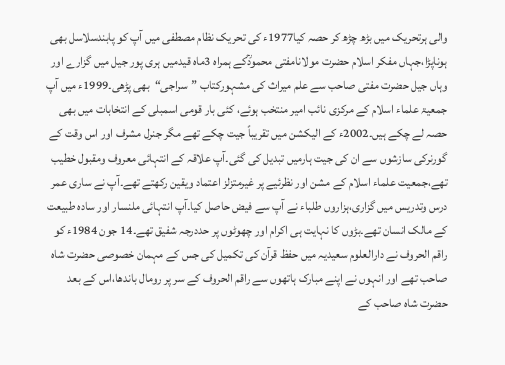والی ہرتحریک میں بڑھ چڑھ کر حصہ کیا1977ء کی تحریک نظام مصطفی میں آپ کو پابندسلاسل بھی ہوناپڑا،جہاں مفکر اسلام حضرت مولانامفتی محمودؒکے ہمراہ 3ماہ قیدمیں ہری پور جیل میں گزارے اور وہاں جیل حضرت مفتی صاحب سے علم میراث کی مشہورکتاب ”سراجی“بھی پڑھی۔1999ء میں آپ جمعیۃ علماء اسلام کے مرکزی نائب امیر منتخب ہوئے، کئی بار قومی اسمبلی کے انتخابات میں بھی حصہ لے چکے ہیں۔2002ء کے الیکشن میں تقریباً جیت چکے تھے مگر جنرل مشرف اور اس وقت کے گورنرکی سازشوں سے ان کی جیت ہارمیں تبدیل کی گئی۔آپ علاقہ کے انتہائی معروف ومقبول خطیب تھے،جمعیت علماء اسلام کے مشن اور نظرئیے پر غیرمتزلز اعتماد ویقین رکھتے تھے۔آپ نے ساری عمر درس وتدریس میں گزاری،ہزاروں طلباء نے آپ سے فیض حاصل کیا۔آپ انتہائی ملنسار اور سادہ طبیعت کے مالک انسان تھے۔بڑوں کا نہایت ہی اکرام اور چھوٹوں پر حددرجہ شفیق تھے۔14 جون 1984ء کو راقم الحروف نے دارالعلوم سعیدیہ میں حفظ قرآن کی تکمیل کی جس کے مہمان خصوصی حضرت شاہ صاحب تھے اور انہوں نے اپنے مبارک ہاتھوں سے راقم الحروف کے سر پر رومال باندھا،اس کے بعد حضرت شاہ صاحب کے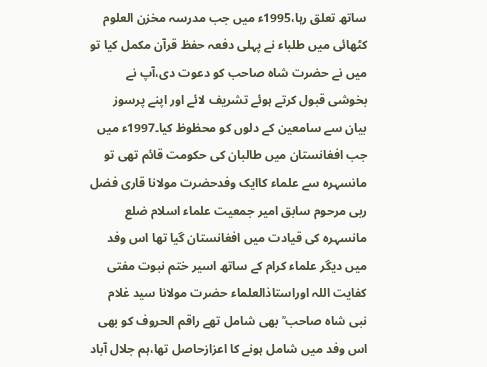ساتھ تعلق رہا،1995ء میں جب مدرسہ مخزن العلوم کٹھائی میں طلباء نے پہلی دفعہ حفظ قرآن مکمل کیا تو میں نے حضرت شاہ صاحب کو دعوت دی،آپ نے بخوشی قبول کرتے ہوئے تشریف لائے اور اپنے پرسوز بیان سے سامعین کے دلوں کو محظوظ کیا۔1997ء میں جب افغانستان میں طالبان کی حکومت قائم تھی تو مانسہرہ سے علماء کاایک وفدحضرت مولانا قاری فضل ربی مرحوم سابق امیر جمعیت علماء اسلام ضلع مانسہرہ کی قیادت میں افغانستان گیا تھا اس وفد میں دیگر علماء کرام کے ساتھ اسیر ختم نبوت مفتی کفایت اللہ اوراستاذالعلماء حضرت مولانا سید غلام نبی شاہ صاحب ؒ بھی شامل تھے راقم الحروف کو بھی اس وفد میں شامل ہونے کا اعزازحاصل تھا،ہم جلال آباد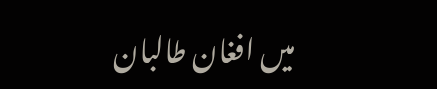میں افغان طالبان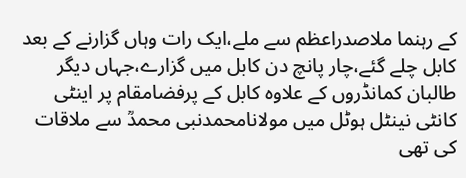کے رہنما ملاصدراعظم سے ملے،ایک رات وہاں گزارنے کے بعد کابل چلے گئے،چار پانچ دن کابل میں گزارے،جہاں دیگر طالبان کمانڈروں کے علاوہ کابل کے پرفضامقام پر اینٹی کانٹی نینٹل ہوٹل میں مولانامحمدنبی محمدؒ سے ملاقات کی تھی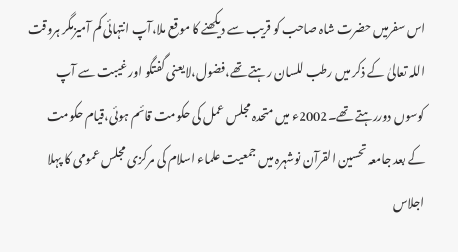اس سفرمیں حضرت شاہ صاحب کو قریب سے دیکھنے کا موقع ملا،آپ انتہائی کم آمیزمگر ہروقت اللہ تعالیٰ کے ذکر میں رطب للسان رہتے تھے،فضول،لایعنی گفتگو اور غیبت سے آپ کوسوں دوررہتے تھے۔2002ء میں متحدہ مجلس عمل کی حکومت قائم ہوئی،قیام حکومت کے بعد جامعہ تحسین القرآن نوشہرہ میں جمعیت علماء اسلام کی مرکزی مجلس عمومی کا پہلا اجلاس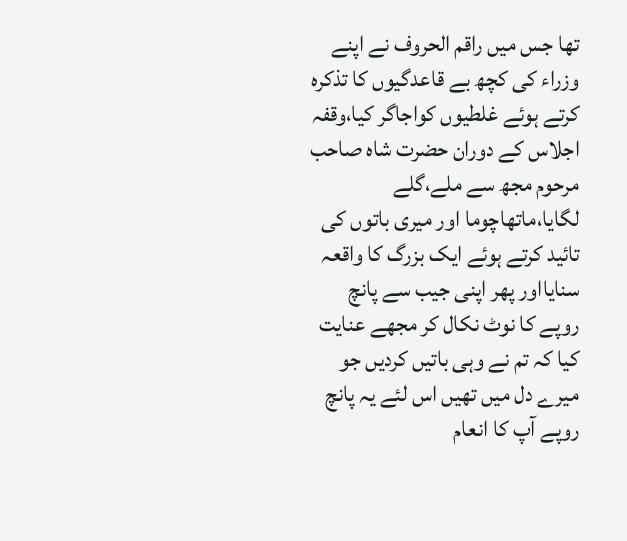تھا جس میں راقم الحروف نے اپنے وزراء کی کچھ بے قاعدگیوں کا تذکرہ کرتے ہوئے غلطیوں کواجاگر کیا،وقفہ اجلاس کے دوران حضرت شاہ صاحب مرحوم مجھ سے ملے،گلے لگایا،ماتھاچوما اور میری باتوں کی تائید کرتے ہوئے ایک بزرگ کا واقعہ سنایااور پھر اپنی جیب سے پانچ روپے کا نوٹ نکال کر مجھے عنایت کیا کہ تم نے وہی باتیں کردیں جو میرے دل میں تھیں اس لئے یہ پانچ روپے آپ کا انعام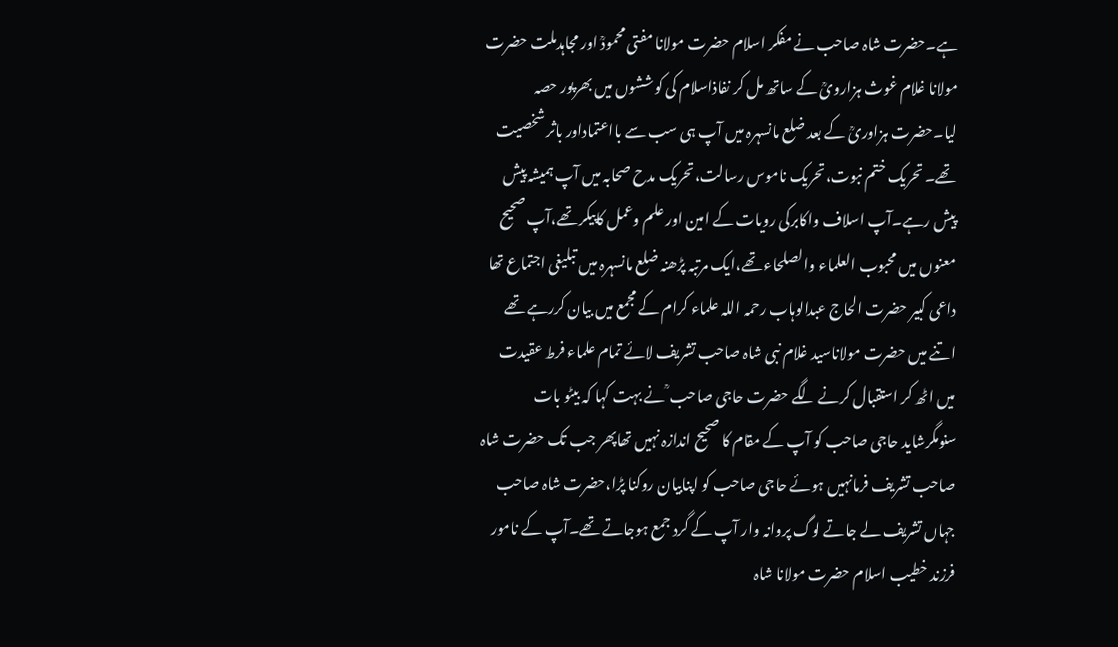ہے۔حضرت شاہ صاحب نے مفکر اسلام حضرت مولانا مفتی محمودؒ اور مجاہدملت حضرت مولانا غلام غوث ہزارویؒ کے ساتھ مل کر نفاذاسلام کی کوششوں میں بھرپور حصہ لیا۔حضرت ہزاوریؒ کے بعد ضلع مانسہرہ میں آپ ہی سب سے بااعتماداور باثر شخصیت تھے۔ تحریک ختم نبوت،تحریک ناموس رسالت،تحریک مدح صحابہ میں آپ ہمیشہ پیش پیش رہے۔آپ اسلاف واکابرکی رویات کے امین اور علم وعمل کاپیکر تھے،آپ صحیح معنوں میں محبوب العلماء والصلحاء تھے،ایک مرتبہ پڑھنہ ضلع مانسہرہ میں تبلیغی اجتماع تھا داعی کبیر حضرت الحاج عبدالوہاب رحمہ اللہ علماء کرام کے مجمع میں بیان کررہے تھے اتنے میں حضرت مولاناسید غلام نبی شاہ صاحب تشریف لائے تمام علماء فرط عقیدت میں اٹھ کر استقبال کرنے لگے حضرت حاجی صاحب ؒ نے بہت کہا کہ بیٹو بات سنومگرشاید حاجی صاحب کو آپ کے مقام کا صحیح اندازہ نہیں تھاپھر جب تک حضرت شاہ صاحب تشریف فرمانہیں ہوئے حاجی صاحب کو اپنابیان روکنا پڑا،حضرت شاہ صاحب جہاں تشریف لے جاتے لوگ پروانہ وار آپ کے گرد جمع ہوجاتے تھے۔آپ کے نامور فرزند خطیب اسلام حضرت مولانا شاہ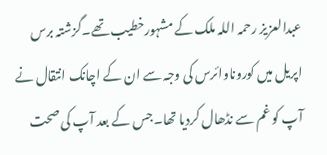عبدالعزیز رحمہ اللہ ملک کے مشہورخطیب تھے۔گزشتہ برس اپریل میں کوروناوائرس کی وجہ سے ان کے اچانک انتقال نے آپ کو غم سے نڈھال کردیا تھا۔جس کے بعد آپ کی صحت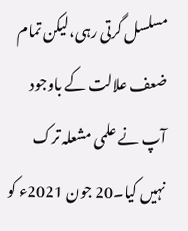مسلسل گرتی رہی،لیکن تمام ضعف علالت کے باوجود آپ نے علمی مشعلہ ترک نہیں کیا۔20 جون 2021ء کو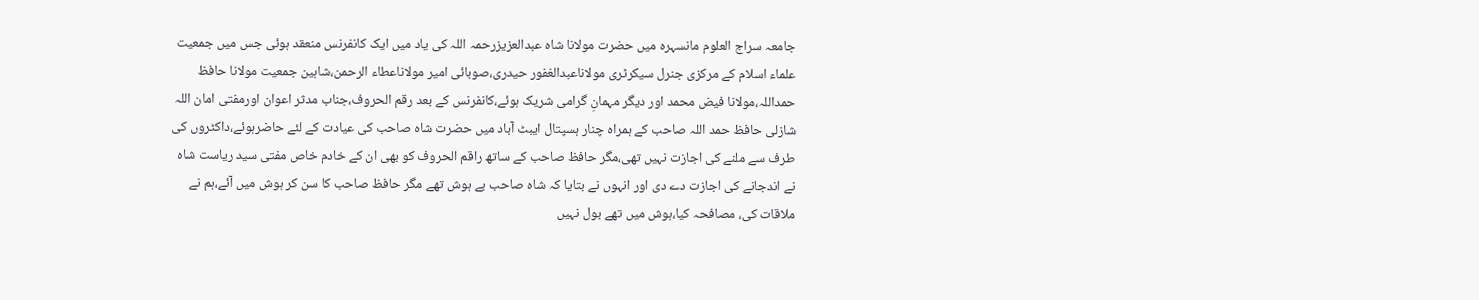جامعہ سراج العلوم مانسہرہ میں حضرت مولانا شاہ عبدالعزیزرحمہ اللہ کی یاد میں ایک کانفرنس منعقد ہوئی جس میں جمعیت علماء اسلام کے مرکزی جنرل سیکرٹری مولاناعبدالغفور حیدری،صوبائی امیر مولاناعطاء الرحمن،شاہین جمعیت مولانا حافظ حمداللہ،مولانا فیض محمد اور دیگر مہمانِ گرامی شریک ہوئے،کانفرنس کے بعد رقم الحروف،جناب مدثر اعوان اورمفتی امان اللہ شازلی حافظ حمد اللہ صاحب کے ہمراہ چنار ہسپتال ایبٹ آباد میں حضرت شاہ صاحب کی عیادت کے لئے حاضرہوئے،داکٹروں کی طرف سے ملنے کی اجازت نہیں تھی،مگر حافظ صاحب کے ساتھ راقم الحروف کو بھی ان کے خادم خاص مفتی سید ریاست شاہ نے اندجانے کی اجازت دے دی اور انہوں نے بتایا کہ شاہ صاحب بے ہوش تھے مگر حافظ صاحب کا سن کر ہوش میں آئے،ہم نے ملاقات کی، مصافحہ کیا،ہوش میں تھے بول نہیں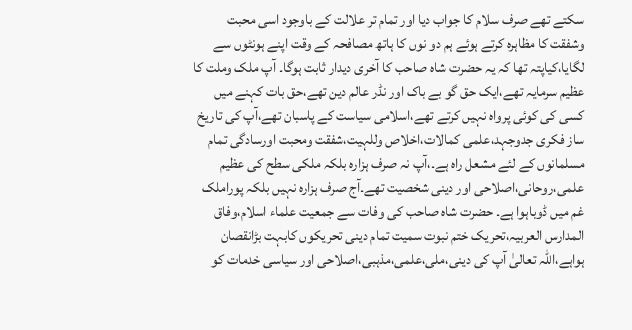سکتے تھے صرف سلام کا جواب دیا اور تمام تر علالت کے باوجود اسی محبت وشفقت کا مظاہرہ کرتے ہوئے ہم دو نوں کا ہاتھ مصافحہ کے وقت اپنے ہونٹوں سے لگایا،کیاپتہ تھا کہ یہ حضرت شاہ صاحب کا آخری دیدار ثابت ہوگا۔ آپ ملک وملت کا عظیم سرمایہ تھے،ایک حق گو بے باک اور نڈر عالم دین تھے،حق بات کہنے میں کسی کی کوئی پرواہ نہیں کرتے تھے،اسلامی سیاست کے پاسبان تھے،آپ کی تاریخ ساز فکری جدوجہد،علمی کمالات،اخلاص وللہیت،شفقت ومحبت اورسادگی تمام مسلمانوں کے لئے مشعل راہ ہے۔،آپ نہ صرف ہزارہ بلکہ ملکی سطح کی عظیم علمی،روحانی،اصلاحی اور دینی شخصیت تھے۔آج صرف ہزارہ نہیں بلکہ پوراملک غم میں ڈوباہوا ہے۔ حضرت شاہ صاحب کی وفات سے جمعیت علماء اسلام،وفاق المدارس العربیہ،تحریک ختم نبوت سمیت تمام دینی تحریکوں کابہت بڑانقصان ہواہے،اللہ تعالیٰ آپ کی دینی،ملی،علمی،مذہبی،اصلاحی اور سیاسی خدمات کو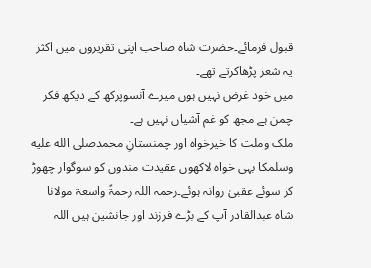قبول فرمائے۔حضرت شاہ صاحب اپنی تقریروں میں اکثر یہ شعر پڑھاکرتے تھے۔
میں خود غرض نہیں ہوں میرے آنسوپرکھ کے دیکھ فکر چمن ہے مجھ کو غم آشیاں نہیں ہے۔
ملک وملت کا خیرخواہ اور چمنستانِ محمدصلى الله عليه وسلمکا بہی خواہ لاکھوں عقیدت مندوں کو سوگوار چھوڑ کر سوئے عقبیٰ روانہ ہوئے۔رحمہ اللہ رحمۃً واسعۃ مولانا شاہ عبدالقادر آپ کے بڑے فرزند اور جانشین ہیں اللہ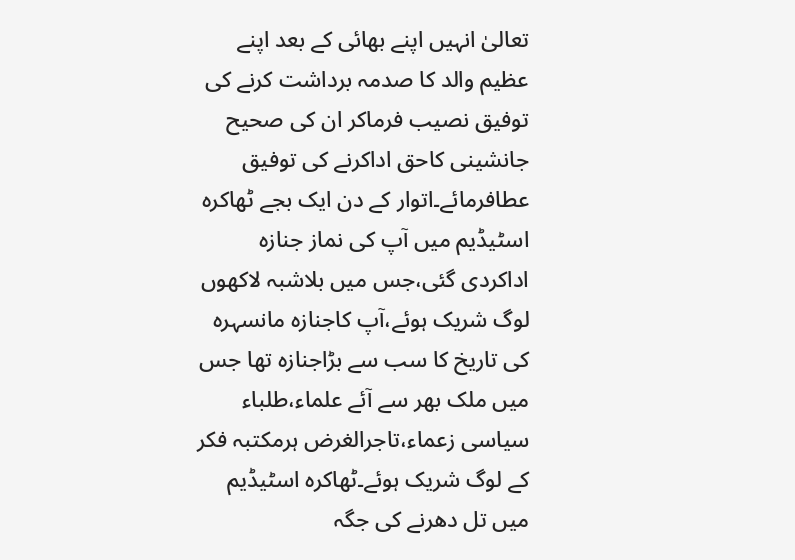تعالیٰ انہیں اپنے بھائی کے بعد اپنے عظیم والد کا صدمہ برداشت کرنے کی توفیق نصیب فرماکر ان کی صحیح جانشینی کاحق اداکرنے کی توفیق عطافرمائے۔اتوار کے دن ایک بجے ٹھاکرہ اسٹیڈیم میں آپ کی نماز جنازہ اداکردی گئی،جس میں بلاشبہ لاکھوں لوگ شریک ہوئے،آپ کاجنازہ مانسہرہ کی تاریخ کا سب سے بڑاجنازہ تھا جس میں ملک بھر سے آئے علماء،طلباء سیاسی زعماء،تاجرالغرض ہرمکتبہ فکر کے لوگ شریک ہوئے۔ٹھاکرہ اسٹیڈیم میں تل دھرنے کی جگہ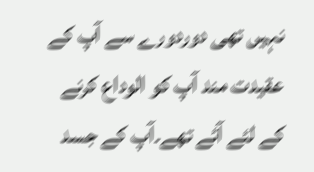نہیں تھی دوردورے سے آپ کے عقیدت مند آپ کو الوداع کرنے کے لئے آئے تھے۔آپ کے جسد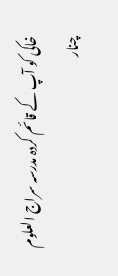خاکی کو آپ کے قائم کردہ مدرسہ سراج العلوم چنار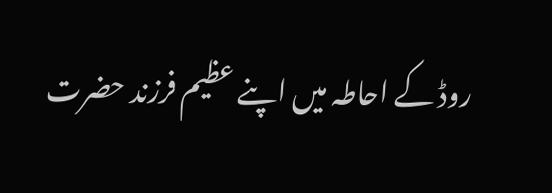روڈ کے احاطہ میں اپنے عظیم فرزند حضرت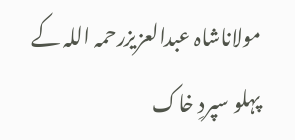مولاناشاہ عبدالعزیزرحمہ اللہ کے پہلو سپردِ خاک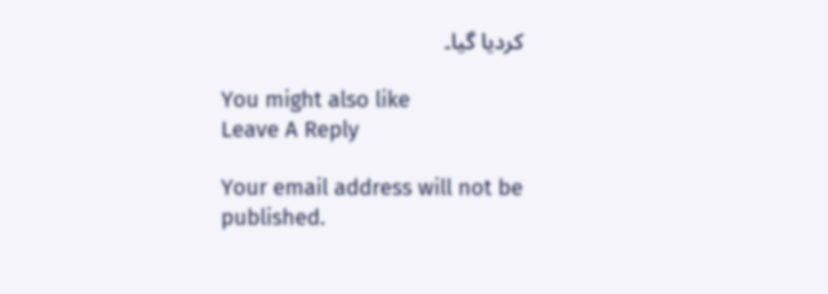کردیا گیا۔

You might also like
Leave A Reply

Your email address will not be published.